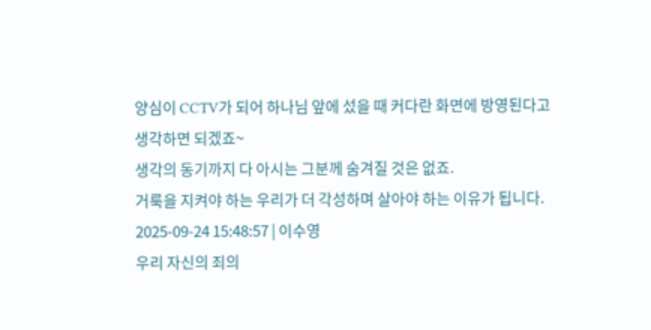양심이 CCTV가 되어 하나님 앞에 섰을 때 커다란 화면에 방영된다고 생각하면 되겠죠~
생각의 동기까지 다 아시는 그분께 숨겨질 것은 없죠.
거룩을 지켜야 하는 우리가 더 각성하며 살아야 하는 이유가 됩니다.
2025-09-24 15:48:57 | 이수영
우리 자신의 죄의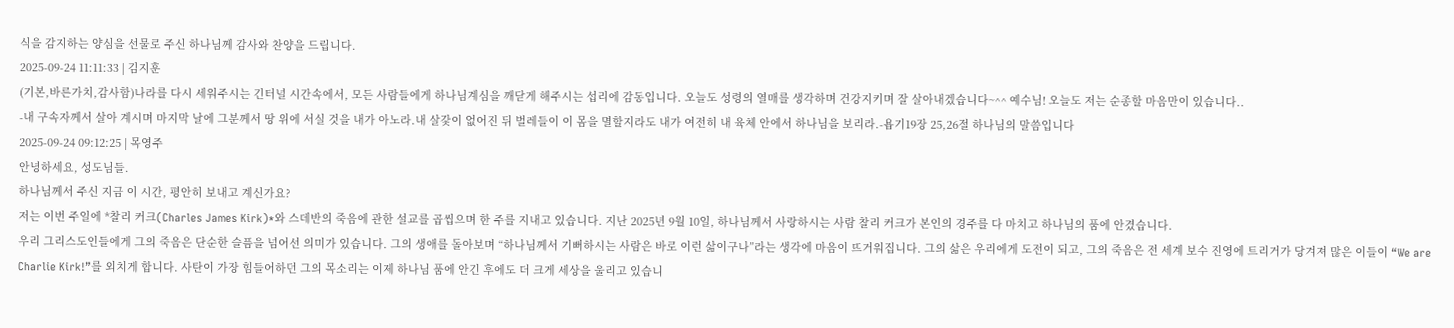식을 감지하는 양심을 선물로 주신 하나님께 감사와 찬양을 드립니다.
2025-09-24 11:11:33 | 김지훈
(기본,바른가치,감사함)나라를 다시 세워주시는 긴터널 시간속에서, 모든 사람들에게 하나님계심을 깨닫게 해주시는 섭리에 감동입니다. 오늘도 성령의 열매를 생각하며 건강지키며 잘 살아내겠습니다~^^ 예수님! 오늘도 저는 순종할 마음만이 있습니다..
-내 구속자께서 살아 계시며 마지막 날에 그분께서 땅 위에 서실 것을 내가 아노라.내 살갗이 없어진 뒤 벌레들이 이 몸을 멸할지라도 내가 여전히 내 육체 안에서 하나님을 보리라.-욥기19장 25,26절 하나님의 말씀입니다
2025-09-24 09:12:25 | 목영주
안녕하세요, 성도님들.
하나님께서 주신 지금 이 시간, 평안히 보내고 계신가요?
저는 이번 주일에 *찰리 커크(Charles James Kirk)*와 스데반의 죽음에 관한 설교를 곱씹으며 한 주를 지내고 있습니다. 지난 2025년 9월 10일, 하나님께서 사랑하시는 사람 찰리 커크가 본인의 경주를 다 마치고 하나님의 품에 안겼습니다.
우리 그리스도인들에게 그의 죽음은 단순한 슬픔을 넘어선 의미가 있습니다. 그의 생애를 돌아보며 “하나님께서 기뻐하시는 사람은 바로 이런 삶이구나”라는 생각에 마음이 뜨거워집니다. 그의 삶은 우리에게 도전이 되고, 그의 죽음은 전 세계 보수 진영에 트리거가 당겨져 많은 이들이 “We are Charlie Kirk!”를 외치게 합니다. 사탄이 가장 힘들어하던 그의 목소리는 이제 하나님 품에 안긴 후에도 더 크게 세상을 울리고 있습니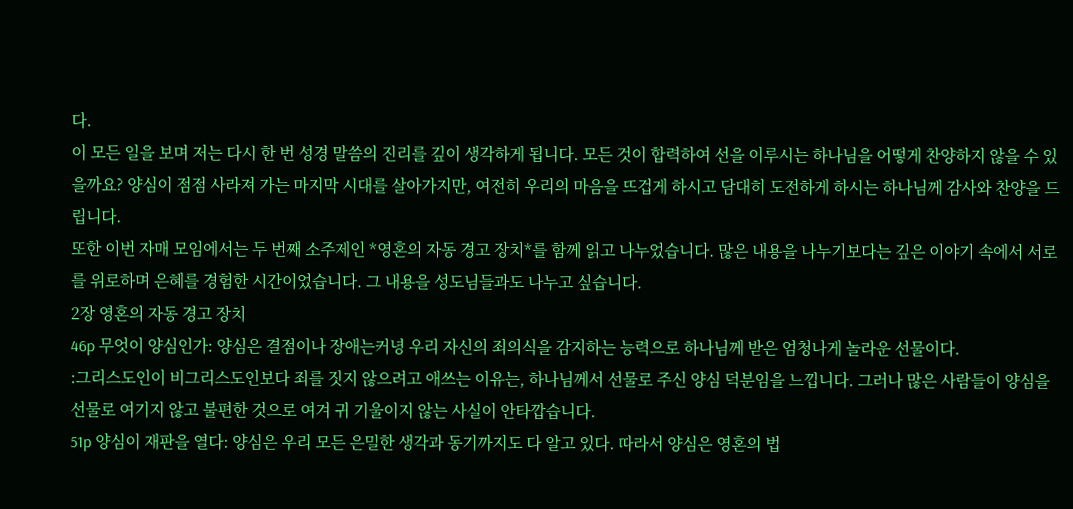다.
이 모든 일을 보며 저는 다시 한 번 성경 말씀의 진리를 깊이 생각하게 됩니다. 모든 것이 합력하여 선을 이루시는 하나님을 어떻게 찬양하지 않을 수 있을까요? 양심이 점점 사라져 가는 마지막 시대를 살아가지만, 여전히 우리의 마음을 뜨겁게 하시고 담대히 도전하게 하시는 하나님께 감사와 찬양을 드립니다.
또한 이번 자매 모임에서는 두 번째 소주제인 *영혼의 자동 경고 장치*를 함께 읽고 나누었습니다. 많은 내용을 나누기보다는 깊은 이야기 속에서 서로를 위로하며 은혜를 경험한 시간이었습니다. 그 내용을 성도님들과도 나누고 싶습니다.
2장 영혼의 자동 경고 장치
46p 무엇이 양심인가: 양심은 결점이나 장애는커녕 우리 자신의 죄의식을 감지하는 능력으로 하나님께 받은 엄청나게 놀라운 선물이다.
:그리스도인이 비그리스도인보다 죄를 짓지 않으려고 애쓰는 이유는, 하나님께서 선물로 주신 양심 덕분임을 느낍니다. 그러나 많은 사람들이 양심을 선물로 여기지 않고 불편한 것으로 여겨 귀 기울이지 않는 사실이 안타깝습니다.
51p 양심이 재판을 열다: 양심은 우리 모든 은밀한 생각과 동기까지도 다 알고 있다. 따라서 양심은 영혼의 법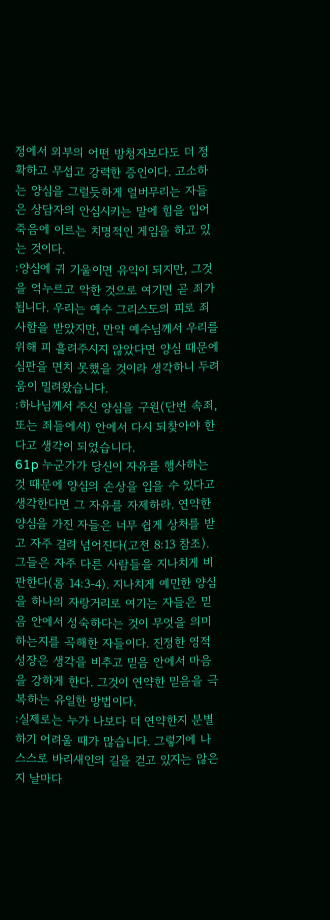정에서 외부의 어떤 방청자보다도 더 정확하고 무섭고 강력한 증인이다. 고소하는 양심을 그럴듯하게 얼버무리는 자들은 상담자의 안심시키는 말에 힘을 입어 죽음에 이르는 치명적인 게임을 하고 있는 것이다.
:양심에 귀 기울이면 유익이 되지만, 그것을 억누르고 악한 것으로 여기면 곧 죄가 됩니다. 우리는 예수 그리스도의 피로 죄 사함을 받았지만, 만약 예수님께서 우리를 위해 피 흘려주시지 않았다면 양심 때문에 심판을 면치 못했을 것이라 생각하니 두려움이 밀려왔습니다.
:하나님께서 주신 양심을 구원(단번 속죄, 또는 죄들에서) 안에서 다시 되찾아야 한다고 생각이 되었습니다.
61p 누군가가 당신이 자유를 행사하는 것 때문에 양심의 손상을 입을 수 있다고 생각한다면 그 자유를 자제하라. 연약한 양심을 가진 자들은 너무 쉽게 상처를 받고 자주 걸려 넘어진다(고전 8:13 참조). 그들은 자주 다른 사람들을 지나치게 비판한다(롬 14:3-4). 지나치게 예민한 양심을 하나의 자랑거리로 여기는 자들은 믿음 안에서 성숙하다는 것이 무엇을 의미하는지를 곡해한 자들이다. 진정한 영적 성장은 생각을 비추고 믿음 안에서 마음을 강하게 한다. 그것이 연약한 믿음을 극복하는 유일한 방법이다.
:실제로는 누가 나보다 더 연약한지 분별하기 어려울 때가 많습니다. 그렇기에 나 스스로 바리새인의 길을 걷고 있지는 않은지 날마다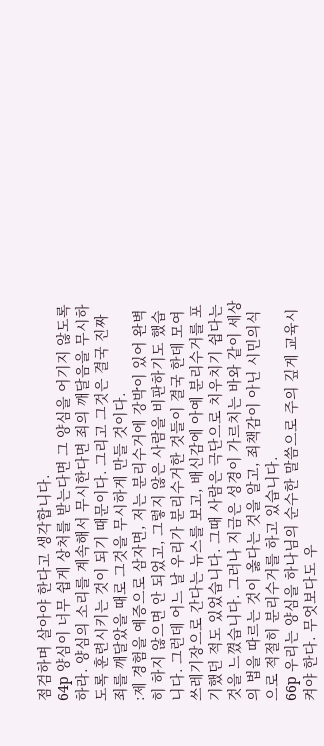점검하며 살아야 한다고 생각합니다.
64p 양심이 너무 쉽게 상처를 받는다면 그 양심을 어기지 않도록 하라. 양심의 소리를 계속해서 무시한다면 죄의 깨달음을 무시하도록 훈련시키는 것이 되기 때문이다. 그리고 그것은 결국 진짜 죄를 깨달았을 때로 그것을 무시하게 만들 것이다.
:제 경험을 예증으로 삼자면, 저는 분리수거에 강박이 있어 완벽히 하지 않으면 안 되었고, 그렇지 않은 사람을 비판하기도 했습니다. 그런데 어느 날 우리가 분리수거한 것들이 결국 한데 모여 쓰레기장으로 간다는 뉴스를 보고, 배신감에 아예 분리수거를 포기했던 적도 있었습니다. 그때 사람은 극단으로 치우치기 쉽다는 것을 느꼈습니다. 그러나 지금은 성경이 가르치는 바와 같이 세상의 법을 따르는 것이 옳다는 것을 알고, 죄책감이 아닌 시민의식으로 적절히 분리수거를 하고 있습니다.
66p 우리는 양심을 하나님의 순수한 말씀으로 주의 깊게 교육시켜야 한다. 무엇보다도 우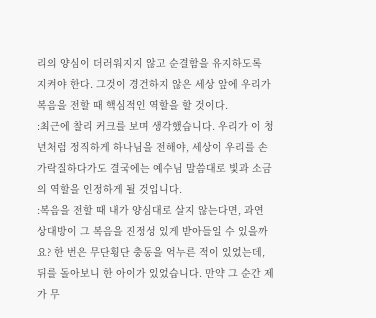리의 양심이 더러워지지 않고 순결함을 유지하도록 지켜야 한다. 그것이 경건하지 않은 세상 앞에 우리가 복음을 전할 때 핵심적인 역할을 할 것이다.
:최근에 찰리 커크를 보며 생각했습니다. 우리가 이 청년처럼 정직하게 하나님을 전해야, 세상이 우리를 손가락질하다가도 결국에는 예수님 말씀대로 빛과 소금의 역할을 인정하게 될 것입니다.
:복음을 전할 때 내가 양심대로 살지 않는다면, 과연 상대방이 그 복음을 진정성 있게 받아들일 수 있을까요? 한 번은 무단횡단 충동을 억누른 적이 있었는데, 뒤를 돌아보니 한 아이가 있었습니다. 만약 그 순간 제가 무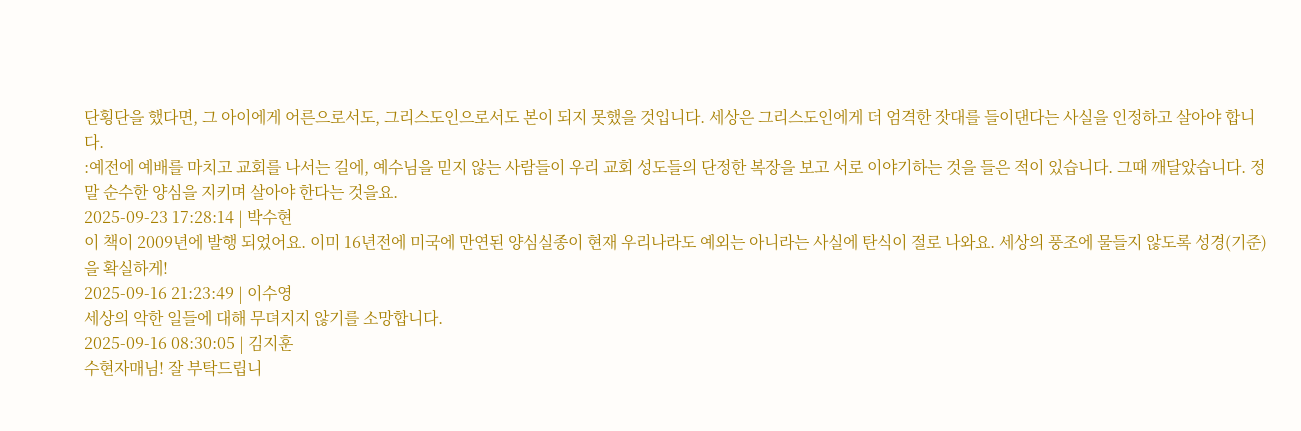단횡단을 했다면, 그 아이에게 어른으로서도, 그리스도인으로서도 본이 되지 못했을 것입니다. 세상은 그리스도인에게 더 엄격한 잣대를 들이댄다는 사실을 인정하고 살아야 합니다.
:예전에 예배를 마치고 교회를 나서는 길에, 예수님을 믿지 않는 사람들이 우리 교회 성도들의 단정한 복장을 보고 서로 이야기하는 것을 들은 적이 있습니다. 그때 깨달았습니다. 정말 순수한 양심을 지키며 살아야 한다는 것을요.
2025-09-23 17:28:14 | 박수현
이 책이 2009년에 발행 되었어요. 이미 16년전에 미국에 만연된 양심실종이 현재 우리나라도 예외는 아니라는 사실에 탄식이 절로 나와요. 세상의 풍조에 물들지 않도록 성경(기준)을 확실하게!
2025-09-16 21:23:49 | 이수영
세상의 악한 일들에 대해 무뎌지지 않기를 소망합니다.
2025-09-16 08:30:05 | 김지훈
수현자매님! 잘 부탁드립니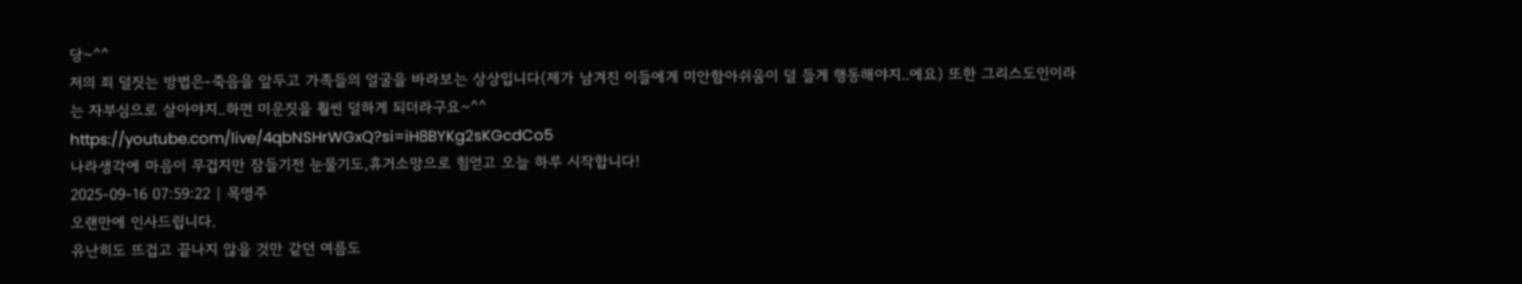당~^^
저의 죄 덜짓는 방법은-죽음을 앞두고 가족들의 얼굴을 바라보는 상상입니다(제가 남겨진 이들에게 미안함아쉬움이 덜 들게 행동해야지..에요) 또한 그리스도인이라는 자부심으로 살아야지..하면 미운짓을 훨씬 덜하게 되더라구요~^^
https://youtube.com/live/4qbNSHrWGxQ?si=iH8BYKg2sKGcdCo5
나라생각에 마음이 무겁지만 잠들기전 눈물기도,휴거소망으로 힘얻고 오늘 하루 시작합니다!
2025-09-16 07:59:22 | 목영주
오랜만에 인사드립니다.
유난히도 뜨겁고 끝나지 않을 것만 같던 여름도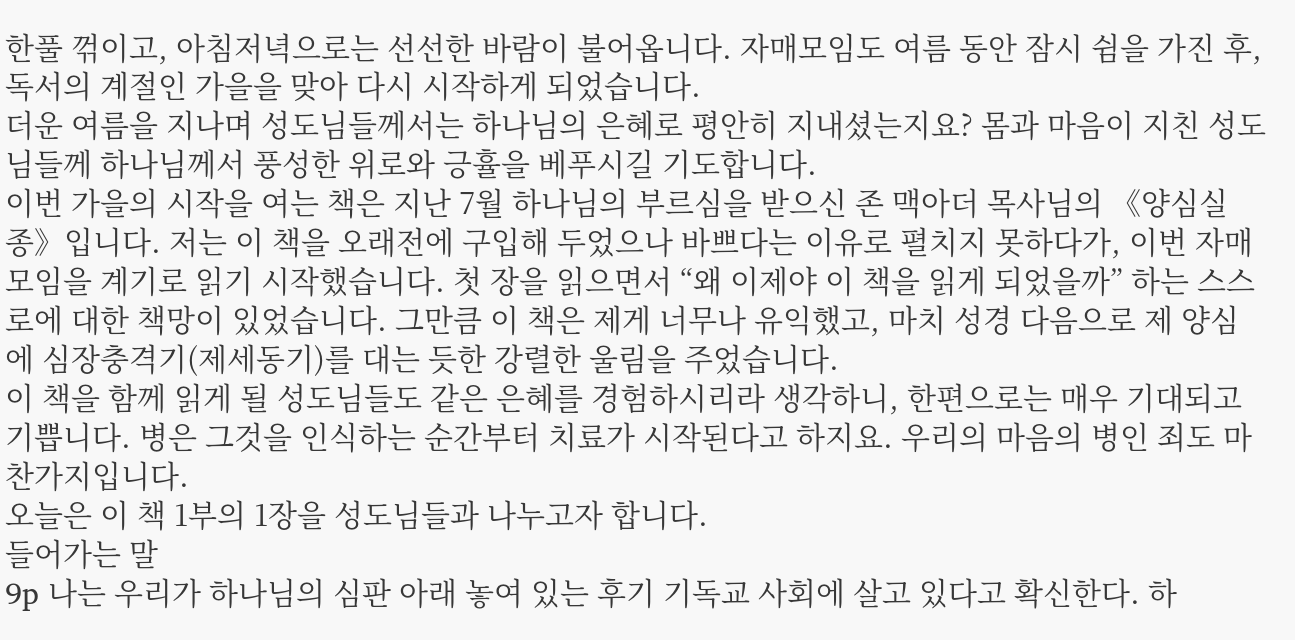한풀 꺾이고, 아침저녁으로는 선선한 바람이 불어옵니다. 자매모임도 여름 동안 잠시 쉼을 가진 후, 독서의 계절인 가을을 맞아 다시 시작하게 되었습니다.
더운 여름을 지나며 성도님들께서는 하나님의 은혜로 평안히 지내셨는지요? 몸과 마음이 지친 성도님들께 하나님께서 풍성한 위로와 긍휼을 베푸시길 기도합니다.
이번 가을의 시작을 여는 책은 지난 7월 하나님의 부르심을 받으신 존 맥아더 목사님의 《양심실종》입니다. 저는 이 책을 오래전에 구입해 두었으나 바쁘다는 이유로 펼치지 못하다가, 이번 자매모임을 계기로 읽기 시작했습니다. 첫 장을 읽으면서 “왜 이제야 이 책을 읽게 되었을까” 하는 스스로에 대한 책망이 있었습니다. 그만큼 이 책은 제게 너무나 유익했고, 마치 성경 다음으로 제 양심에 심장충격기(제세동기)를 대는 듯한 강렬한 울림을 주었습니다.
이 책을 함께 읽게 될 성도님들도 같은 은혜를 경험하시리라 생각하니, 한편으로는 매우 기대되고 기쁩니다. 병은 그것을 인식하는 순간부터 치료가 시작된다고 하지요. 우리의 마음의 병인 죄도 마찬가지입니다.
오늘은 이 책 1부의 1장을 성도님들과 나누고자 합니다.
들어가는 말
9p 나는 우리가 하나님의 심판 아래 놓여 있는 후기 기독교 사회에 살고 있다고 확신한다. 하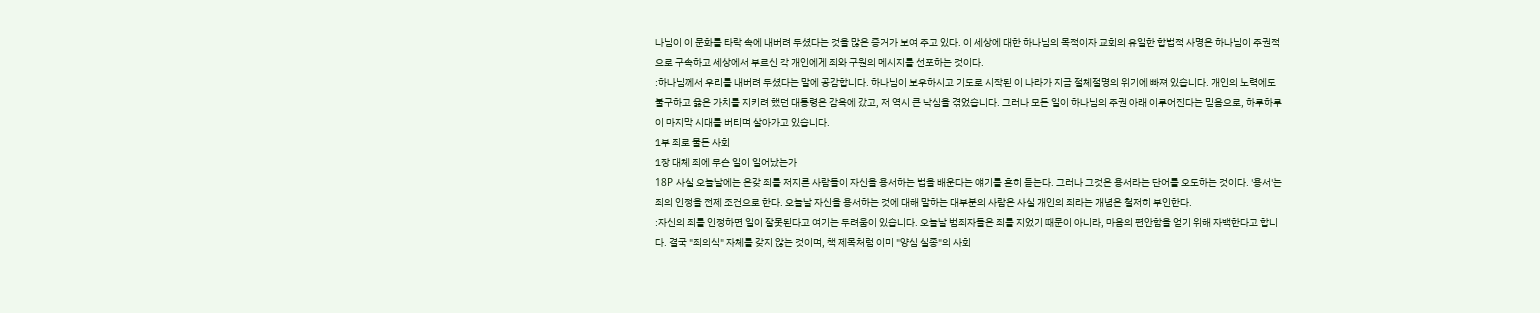나님이 이 문화를 타락 속에 내버려 두셨다는 것을 많은 증거가 보여 주고 있다. 이 세상에 대한 하나님의 목적이자 교회의 유일한 합법적 사명은 하나님이 주권적으로 구속하고 세상에서 부르신 각 개인에게 죄와 구원의 메시지를 선포하는 것이다.
:하나님께서 우리를 내버려 두셨다는 말에 공감합니다. 하나님이 보우하시고 기도로 시작된 이 나라가 지금 절체절명의 위기에 빠져 있습니다. 개인의 노력에도 불구하고 옳은 가치를 지키려 했던 대통령은 감옥에 갔고, 저 역시 큰 낙심을 겪었습니다. 그러나 모든 일이 하나님의 주권 아래 이루어진다는 믿음으로, 하루하루 이 마지막 시대를 버티며 살아가고 있습니다.
1부 죄로 물든 사회
1장 대체 죄에 무슨 일이 일어났는가
18P 사실 오늘날에는 온갖 죄를 저지른 사람들이 자신을 용서하는 법을 배운다는 얘기를 흔히 듣는다. 그러나 그것은 용서라는 단어를 오도하는 것이다. '용서'는 죄의 인정을 전제 조건으로 한다. 오늘날 자신을 용서하는 것에 대해 말하는 대부분의 사람은 사실 개인의 죄라는 개념은 철저히 부인한다.
:자신의 죄를 인정하면 일이 잘못된다고 여기는 두려움이 있습니다. 오늘날 범죄자들은 죄를 지었기 때문이 아니라, 마음의 편안함을 얻기 위해 자백한다고 합니다. 결국 "죄의식" 자체를 갖지 않는 것이며, 책 제목처럼 이미 "양심 실종"의 사회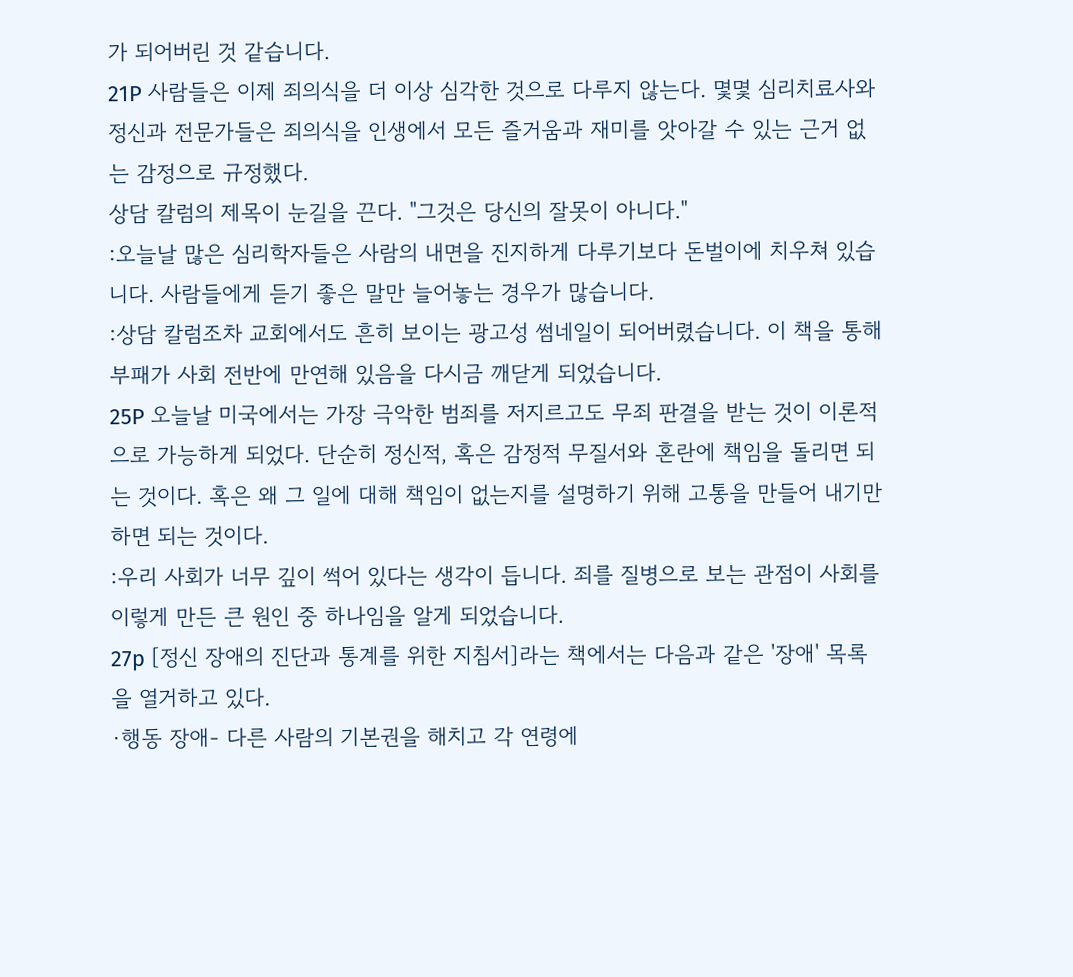가 되어버린 것 같습니다.
21P 사람들은 이제 죄의식을 더 이상 심각한 것으로 다루지 않는다. 몇몇 심리치료사와 정신과 전문가들은 죄의식을 인생에서 모든 즐거움과 재미를 앗아갈 수 있는 근거 없는 감정으로 규정했다.
상담 칼럼의 제목이 눈길을 끈다. "그것은 당신의 잘못이 아니다."
:오늘날 많은 심리학자들은 사람의 내면을 진지하게 다루기보다 돈벌이에 치우쳐 있습니다. 사람들에게 듣기 좋은 말만 늘어놓는 경우가 많습니다.
:상담 칼럼조차 교회에서도 흔히 보이는 광고성 썸네일이 되어버렸습니다. 이 책을 통해 부패가 사회 전반에 만연해 있음을 다시금 깨닫게 되었습니다.
25P 오늘날 미국에서는 가장 극악한 범죄를 저지르고도 무죄 판결을 받는 것이 이론적으로 가능하게 되었다. 단순히 정신적, 혹은 감정적 무질서와 혼란에 책임을 돌리면 되는 것이다. 혹은 왜 그 일에 대해 책임이 없는지를 설명하기 위해 고통을 만들어 내기만 하면 되는 것이다.
:우리 사회가 너무 깊이 썩어 있다는 생각이 듭니다. 죄를 질병으로 보는 관점이 사회를 이렇게 만든 큰 원인 중 하나임을 알게 되었습니다.
27p [정신 장애의 진단과 통계를 위한 지침서]라는 책에서는 다음과 같은 '장애' 목록을 열거하고 있다.
·행동 장애- 다른 사람의 기본권을 해치고 각 연령에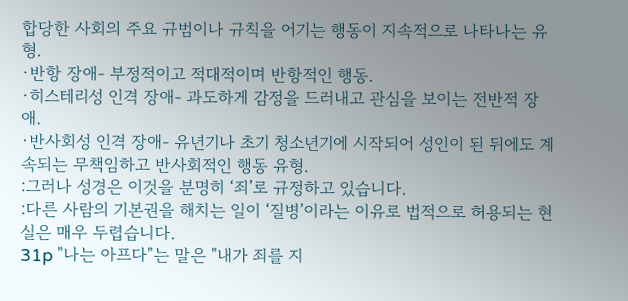합당한 사회의 주요 규범이나 규칙을 어기는 행동이 지속적으로 나타나는 유형.
·반항 장애- 부정적이고 적대적이며 반항적인 행동.
·히스테리성 인격 장애- 과도하게 감정을 드러내고 관심을 보이는 전반적 장애.
·반사회성 인격 장애- 유년기나 초기 청소년기에 시작되어 성인이 된 뒤에도 계속되는 무책임하고 반사회적인 행동 유형.
:그러나 성경은 이것을 분명히 ‘죄’로 규정하고 있습니다.
:다른 사람의 기본권을 해치는 일이 ‘질병’이라는 이유로 법적으로 허용되는 현실은 매우 두렵습니다.
31p "나는 아프다"는 말은 "내가 죄를 지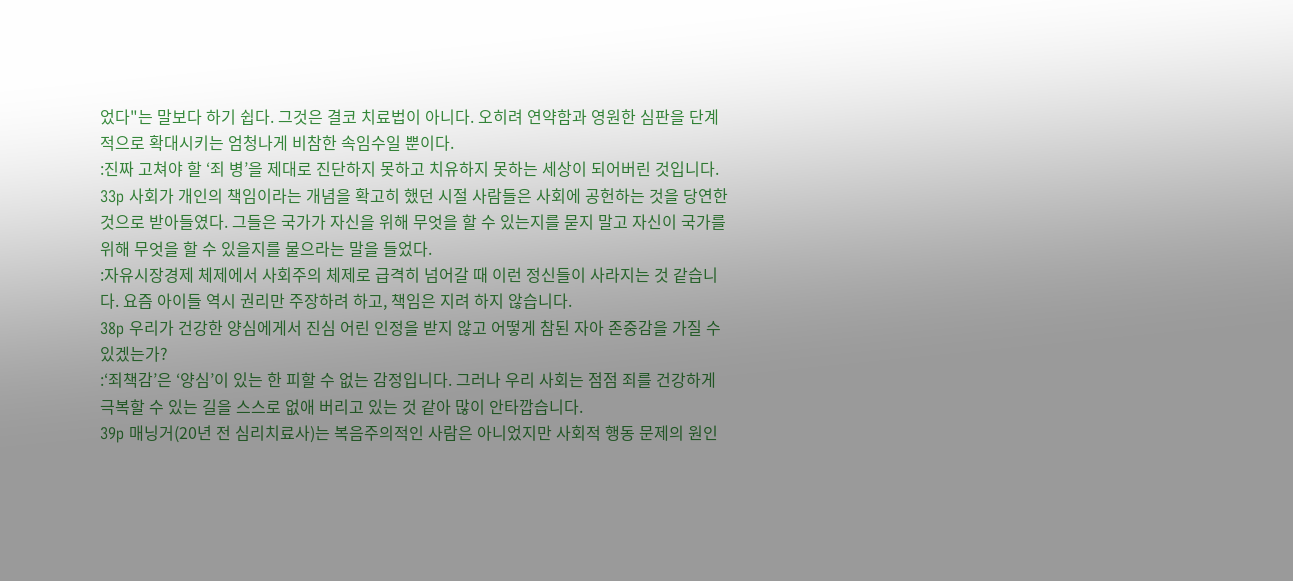었다"는 말보다 하기 쉽다. 그것은 결코 치료법이 아니다. 오히려 연약함과 영원한 심판을 단계적으로 확대시키는 엄청나게 비참한 속임수일 뿐이다.
:진짜 고쳐야 할 ‘죄 병’을 제대로 진단하지 못하고 치유하지 못하는 세상이 되어버린 것입니다.
33p 사회가 개인의 책임이라는 개념을 확고히 했던 시절 사람들은 사회에 공헌하는 것을 당연한 것으로 받아들였다. 그들은 국가가 자신을 위해 무엇을 할 수 있는지를 묻지 말고 자신이 국가를 위해 무엇을 할 수 있을지를 물으라는 말을 들었다.
:자유시장경제 체제에서 사회주의 체제로 급격히 넘어갈 때 이런 정신들이 사라지는 것 같습니다. 요즘 아이들 역시 권리만 주장하려 하고, 책임은 지려 하지 않습니다.
38p 우리가 건강한 양심에게서 진심 어린 인정을 받지 않고 어떻게 참된 자아 존중감을 가질 수 있겠는가?
:‘죄책감’은 ‘양심’이 있는 한 피할 수 없는 감정입니다. 그러나 우리 사회는 점점 죄를 건강하게 극복할 수 있는 길을 스스로 없애 버리고 있는 것 같아 많이 안타깝습니다.
39p 매닝거(20년 전 심리치료사)는 복음주의적인 사람은 아니었지만 사회적 행동 문제의 원인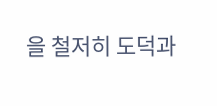을 철저히 도덕과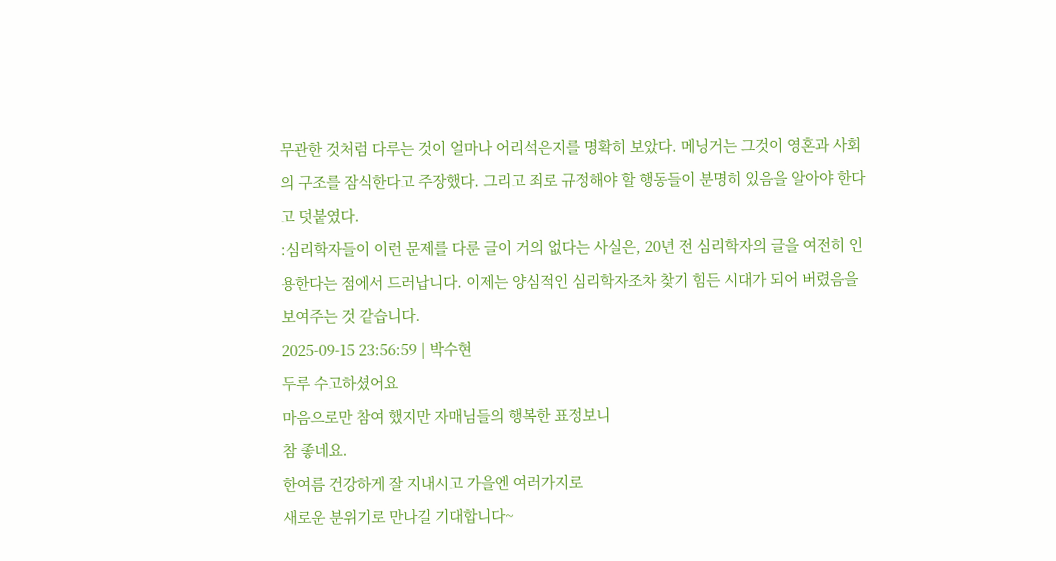무관한 것처럼 다루는 것이 얼마나 어리석은지를 명확히 보았다. 메닝거는 그것이 영혼과 사회의 구조를 잠식한다고 주장했다. 그리고 죄로 규정해야 할 행동들이 분명히 있음을 알아야 한다고 덧붙였다.
:심리학자들이 이런 문제를 다룬 글이 거의 없다는 사실은, 20년 전 심리학자의 글을 여전히 인용한다는 점에서 드러납니다. 이제는 양심적인 심리학자조차 찾기 힘든 시대가 되어 버렸음을 보여주는 것 같습니다.
2025-09-15 23:56:59 | 박수현
두루 수고하셨어요
마음으로만 참여 했지만 자매님들의 행복한 표정보니
참 좋네요.
한여름 건강하게 잘 지내시고 가을엔 여러가지로
새로운 분위기로 만나길 기대합니다~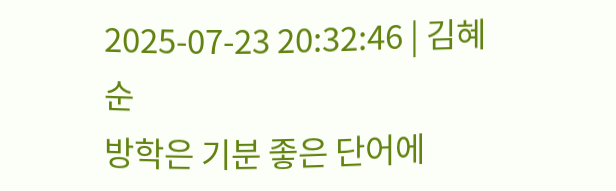2025-07-23 20:32:46 | 김혜순
방학은 기분 좋은 단어에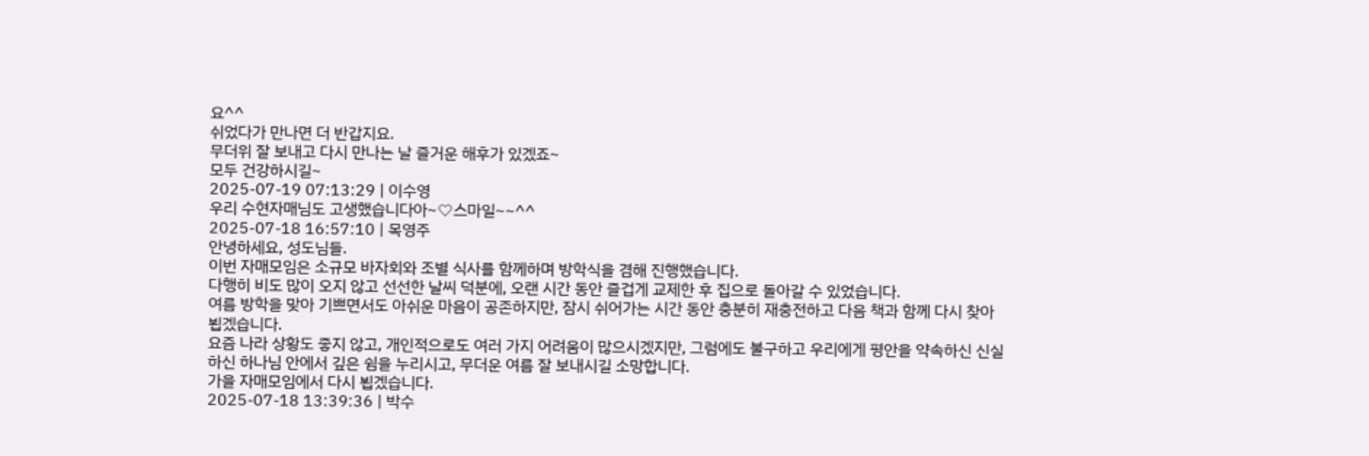요^^
쉬었다가 만나면 더 반갑지요.
무더위 잘 보내고 다시 만나는 날 즐거운 해후가 있겠죠~
모두 건강하시길~
2025-07-19 07:13:29 | 이수영
우리 수현자매님도 고생했습니다아~♡스마일~~^^
2025-07-18 16:57:10 | 목영주
안녕하세요, 성도님들.
이번 자매모임은 소규모 바자회와 조별 식사를 함께하며 방학식을 겸해 진행했습니다.
다행히 비도 많이 오지 않고 선선한 날씨 덕분에, 오랜 시간 동안 즐겁게 교제한 후 집으로 돌아갈 수 있었습니다.
여름 방학을 맞아 기쁘면서도 아쉬운 마음이 공존하지만, 잠시 쉬어가는 시간 동안 충분히 재충전하고 다음 책과 함께 다시 찾아뵙겠습니다.
요즘 나라 상황도 좋지 않고, 개인적으로도 여러 가지 어려움이 많으시겠지만, 그럼에도 불구하고 우리에게 평안을 약속하신 신실하신 하나님 안에서 깊은 쉼을 누리시고, 무더운 여름 잘 보내시길 소망합니다.
가을 자매모임에서 다시 뵙겠습니다.
2025-07-18 13:39:36 | 박수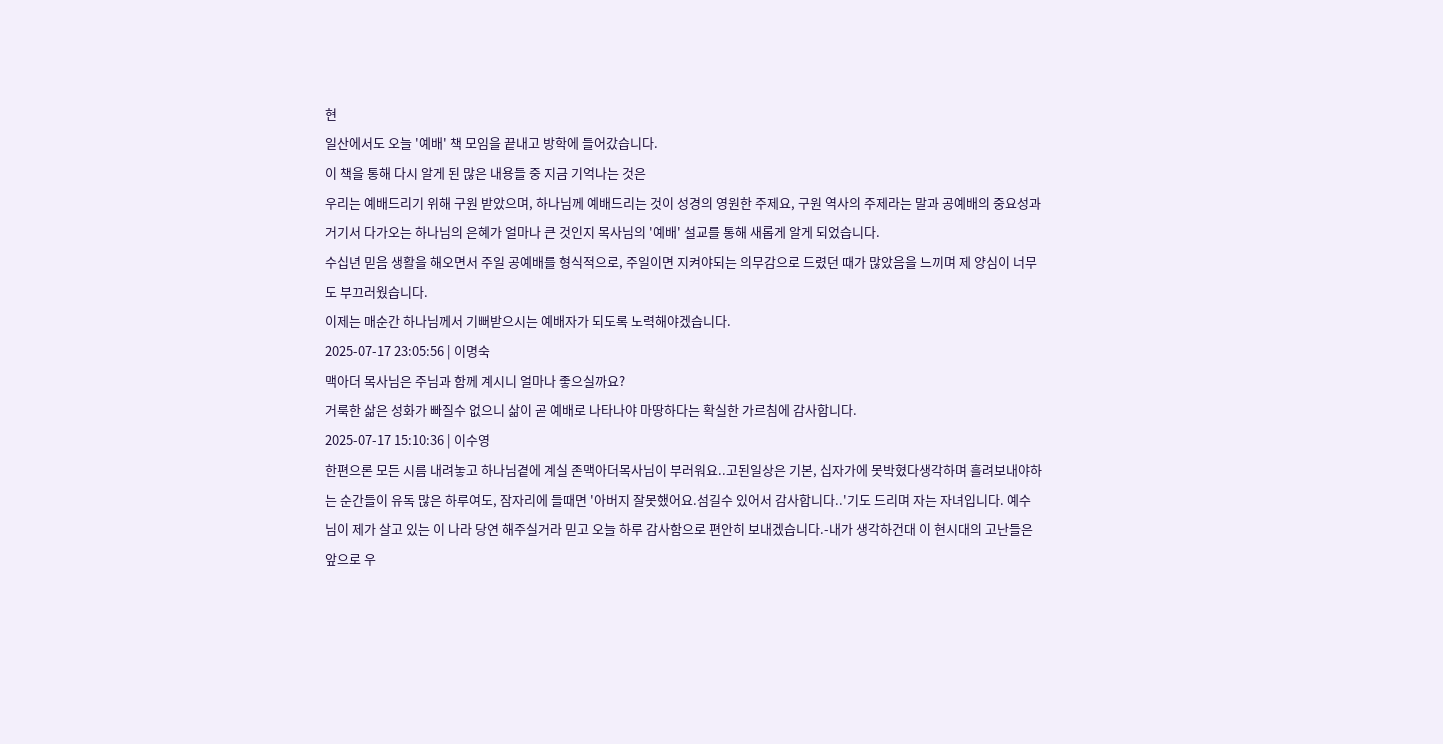현
일산에서도 오늘 '예배' 책 모임을 끝내고 방학에 들어갔습니다.
이 책을 통해 다시 알게 된 많은 내용들 중 지금 기억나는 것은
우리는 예배드리기 위해 구원 받았으며, 하나님께 예배드리는 것이 성경의 영원한 주제요, 구원 역사의 주제라는 말과 공예배의 중요성과 거기서 다가오는 하나님의 은혜가 얼마나 큰 것인지 목사님의 '예배' 설교를 통해 새롭게 알게 되었습니다.
수십년 믿음 생활을 해오면서 주일 공예배를 형식적으로, 주일이면 지켜야되는 의무감으로 드렸던 때가 많았음을 느끼며 제 양심이 너무도 부끄러웠습니다.
이제는 매순간 하나님께서 기뻐받으시는 예배자가 되도록 노력해야겠습니다.
2025-07-17 23:05:56 | 이명숙
맥아더 목사님은 주님과 함께 계시니 얼마나 좋으실까요?
거룩한 삶은 성화가 빠질수 없으니 삶이 곧 예배로 나타나야 마땅하다는 확실한 가르침에 감사합니다.
2025-07-17 15:10:36 | 이수영
한편으론 모든 시름 내려놓고 하나님곁에 계실 존맥아더목사님이 부러워요..고된일상은 기본, 십자가에 못박혔다생각하며 흘려보내야하는 순간들이 유독 많은 하루여도, 잠자리에 들때면 '아버지 잘못했어요.섬길수 있어서 감사합니다..'기도 드리며 자는 자녀입니다. 예수님이 제가 살고 있는 이 나라 당연 해주실거라 믿고 오늘 하루 감사함으로 편안히 보내겠습니다.-내가 생각하건대 이 현시대의 고난들은 앞으로 우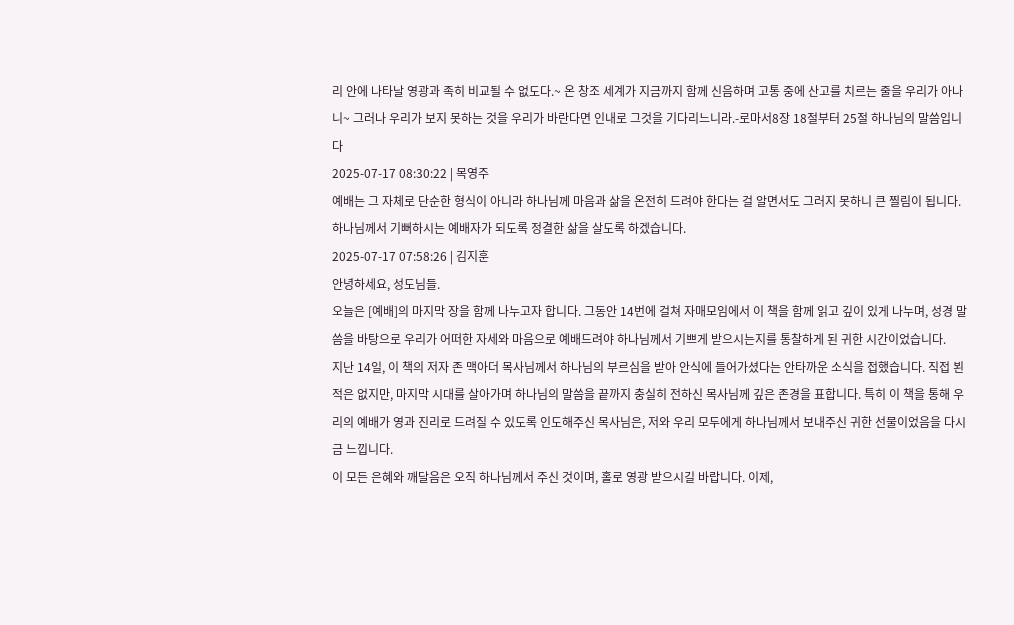리 안에 나타날 영광과 족히 비교될 수 없도다.~ 온 창조 세계가 지금까지 함께 신음하며 고통 중에 산고를 치르는 줄을 우리가 아나니~ 그러나 우리가 보지 못하는 것을 우리가 바란다면 인내로 그것을 기다리느니라.-로마서8장 18절부터 25절 하나님의 말씀입니다
2025-07-17 08:30:22 | 목영주
예배는 그 자체로 단순한 형식이 아니라 하나님께 마음과 삶을 온전히 드려야 한다는 걸 알면서도 그러지 못하니 큰 찔림이 됩니다. 하나님께서 기뻐하시는 예배자가 되도록 정결한 삶을 살도록 하겠습니다.
2025-07-17 07:58:26 | 김지훈
안녕하세요, 성도님들.
오늘은 [예배]의 마지막 장을 함께 나누고자 합니다. 그동안 14번에 걸쳐 자매모임에서 이 책을 함께 읽고 깊이 있게 나누며, 성경 말씀을 바탕으로 우리가 어떠한 자세와 마음으로 예배드려야 하나님께서 기쁘게 받으시는지를 통찰하게 된 귀한 시간이었습니다.
지난 14일, 이 책의 저자 존 맥아더 목사님께서 하나님의 부르심을 받아 안식에 들어가셨다는 안타까운 소식을 접했습니다. 직접 뵌 적은 없지만, 마지막 시대를 살아가며 하나님의 말씀을 끝까지 충실히 전하신 목사님께 깊은 존경을 표합니다. 특히 이 책을 통해 우리의 예배가 영과 진리로 드려질 수 있도록 인도해주신 목사님은, 저와 우리 모두에게 하나님께서 보내주신 귀한 선물이었음을 다시금 느낍니다.
이 모든 은혜와 깨달음은 오직 하나님께서 주신 것이며, 홀로 영광 받으시길 바랍니다. 이제,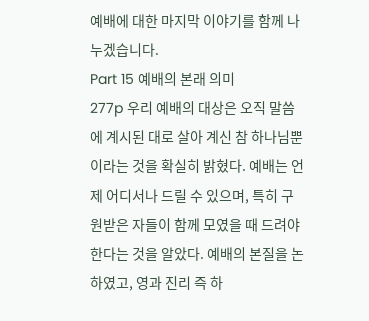예배에 대한 마지막 이야기를 함께 나누겠습니다.
Part 15 예배의 본래 의미
277p 우리 예배의 대상은 오직 말씀에 계시된 대로 살아 계신 참 하나님뿐이라는 것을 확실히 밝혔다. 예배는 언제 어디서나 드릴 수 있으며, 특히 구원받은 자들이 함께 모였을 때 드려야 한다는 것을 알았다. 예배의 본질을 논하였고, 영과 진리 즉 하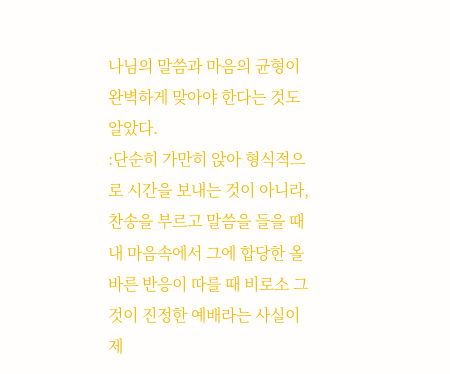나님의 말씀과 마음의 균형이 완벽하게 맞아야 한다는 것도 알았다.
:단순히 가만히 앉아 형식적으로 시간을 보내는 것이 아니라, 찬송을 부르고 말씀을 들을 때 내 마음속에서 그에 합당한 올바른 반응이 따를 때 비로소 그것이 진정한 예배라는 사실이 제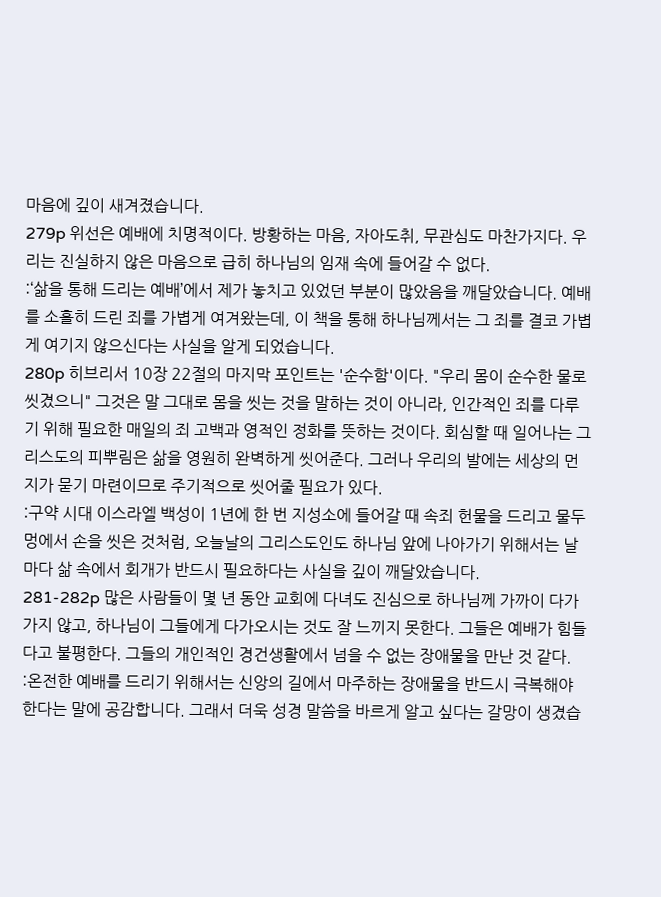마음에 깊이 새겨졌습니다.
279p 위선은 예배에 치명적이다. 방황하는 마음, 자아도취, 무관심도 마찬가지다. 우리는 진실하지 않은 마음으로 급히 하나님의 임재 속에 들어갈 수 없다.
:‘삶을 통해 드리는 예배’에서 제가 놓치고 있었던 부분이 많았음을 깨달았습니다. 예배를 소홀히 드린 죄를 가볍게 여겨왔는데, 이 책을 통해 하나님께서는 그 죄를 결코 가볍게 여기지 않으신다는 사실을 알게 되었습니다.
280p 히브리서 10장 22절의 마지막 포인트는 '순수함'이다. "우리 몸이 순수한 물로 씻겼으니" 그것은 말 그대로 몸을 씻는 것을 말하는 것이 아니라, 인간적인 죄를 다루기 위해 필요한 매일의 죄 고백과 영적인 정화를 뜻하는 것이다. 회심할 때 일어나는 그리스도의 피뿌림은 삶을 영원히 완벽하게 씻어준다. 그러나 우리의 발에는 세상의 먼지가 묻기 마련이므로 주기적으로 씻어줄 필요가 있다.
:구약 시대 이스라엘 백성이 1년에 한 번 지성소에 들어갈 때 속죄 헌물을 드리고 물두멍에서 손을 씻은 것처럼, 오늘날의 그리스도인도 하나님 앞에 나아가기 위해서는 날마다 삶 속에서 회개가 반드시 필요하다는 사실을 깊이 깨달았습니다.
281-282p 많은 사람들이 몇 년 동안 교회에 다녀도 진심으로 하나님께 가까이 다가가지 않고, 하나님이 그들에게 다가오시는 것도 잘 느끼지 못한다. 그들은 예배가 힘들다고 불평한다. 그들의 개인적인 경건생활에서 넘을 수 없는 장애물을 만난 것 같다.
:온전한 예배를 드리기 위해서는 신앙의 길에서 마주하는 장애물을 반드시 극복해야 한다는 말에 공감합니다. 그래서 더욱 성경 말씀을 바르게 알고 싶다는 갈망이 생겼습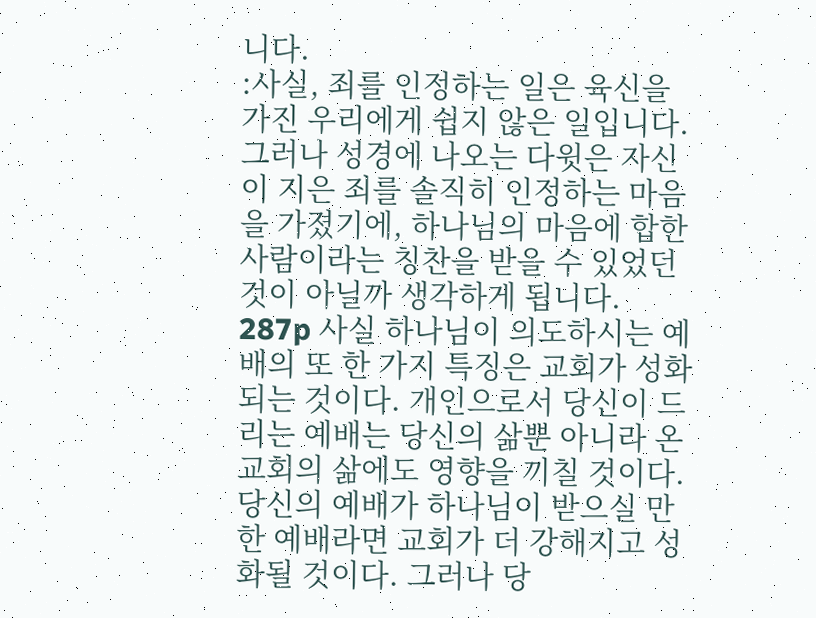니다.
:사실, 죄를 인정하는 일은 육신을 가진 우리에게 쉽지 않은 일입니다. 그러나 성경에 나오는 다윗은 자신이 지은 죄를 솔직히 인정하는 마음을 가졌기에, 하나님의 마음에 합한 사람이라는 칭찬을 받을 수 있었던 것이 아닐까 생각하게 됩니다.
287p 사실 하나님이 의도하시는 예배의 또 한 가지 특징은 교회가 성화되는 것이다. 개인으로서 당신이 드리는 예배는 당신의 삶뿐 아니라 온 교회의 삶에도 영향을 끼칠 것이다. 당신의 예배가 하나님이 받으실 만한 예배라면 교회가 더 강해지고 성화될 것이다. 그러나 당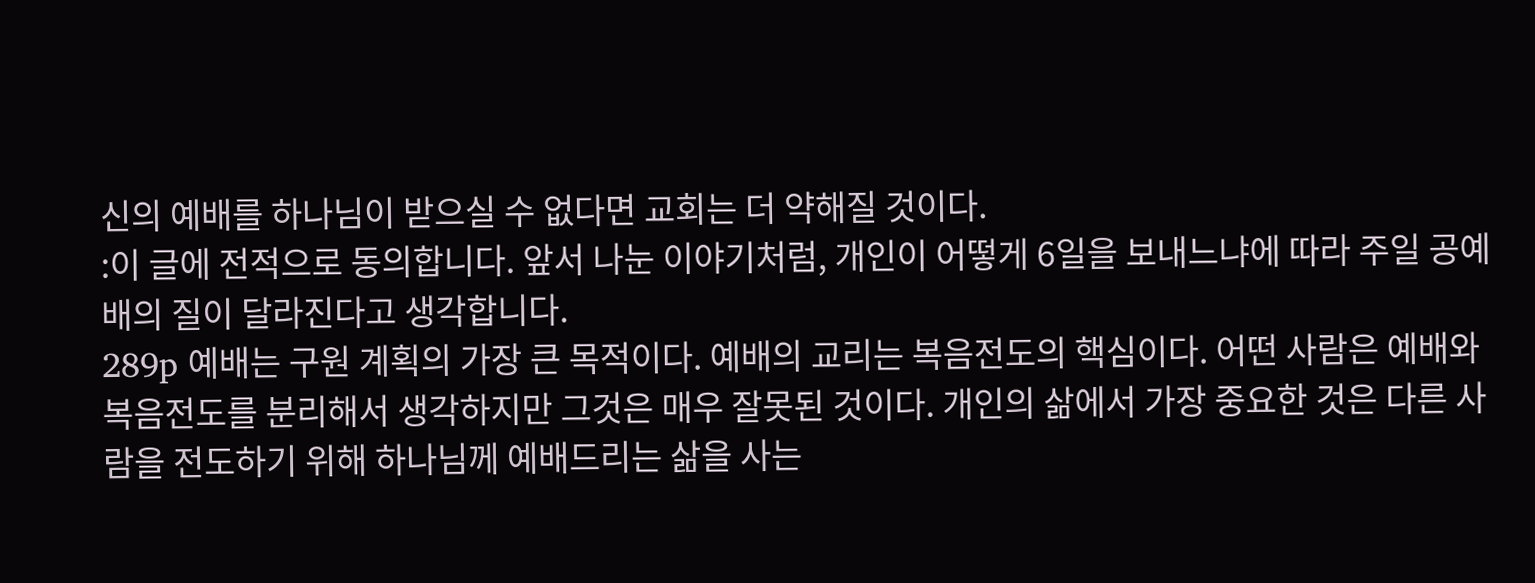신의 예배를 하나님이 받으실 수 없다면 교회는 더 약해질 것이다.
:이 글에 전적으로 동의합니다. 앞서 나눈 이야기처럼, 개인이 어떻게 6일을 보내느냐에 따라 주일 공예배의 질이 달라진다고 생각합니다.
289p 예배는 구원 계획의 가장 큰 목적이다. 예배의 교리는 복음전도의 핵심이다. 어떤 사람은 예배와 복음전도를 분리해서 생각하지만 그것은 매우 잘못된 것이다. 개인의 삶에서 가장 중요한 것은 다른 사람을 전도하기 위해 하나님께 예배드리는 삶을 사는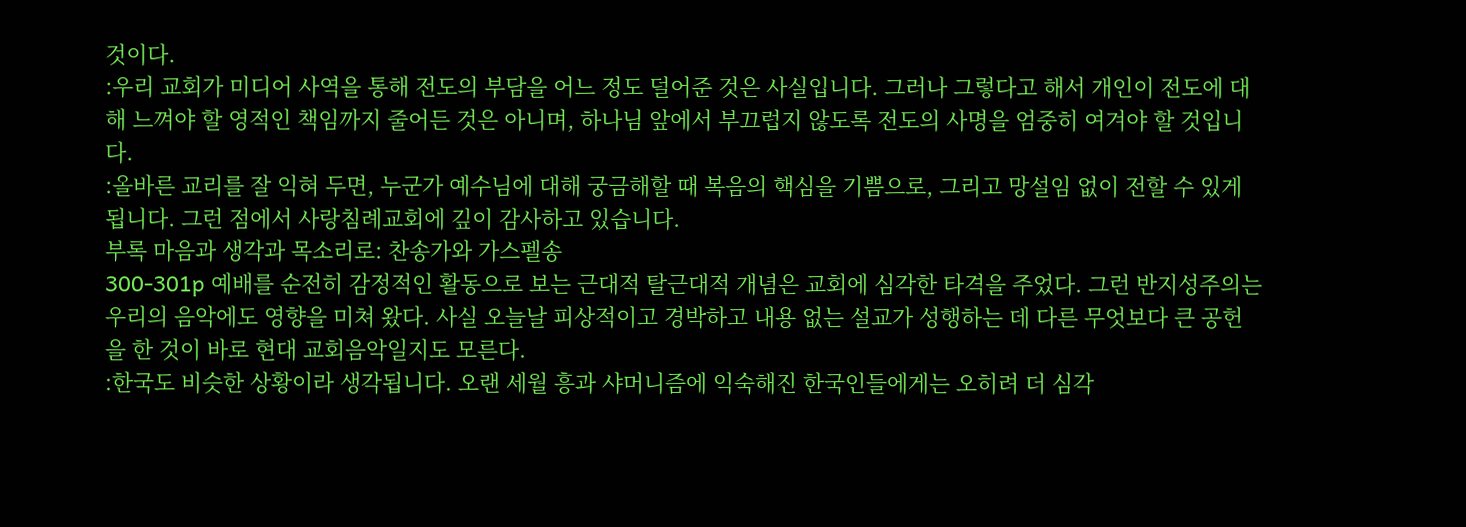것이다.
:우리 교회가 미디어 사역을 통해 전도의 부담을 어느 정도 덜어준 것은 사실입니다. 그러나 그렇다고 해서 개인이 전도에 대해 느껴야 할 영적인 책임까지 줄어든 것은 아니며, 하나님 앞에서 부끄럽지 않도록 전도의 사명을 엄중히 여겨야 할 것입니다.
:올바른 교리를 잘 익혀 두면, 누군가 예수님에 대해 궁금해할 때 복음의 핵심을 기쁨으로, 그리고 망설임 없이 전할 수 있게 됩니다. 그런 점에서 사랑침례교회에 깊이 감사하고 있습니다.
부록 마음과 생각과 목소리로: 찬송가와 가스펠송
300-301p 예배를 순전히 감정적인 활동으로 보는 근대적 탈근대적 개념은 교회에 심각한 타격을 주었다. 그런 반지성주의는 우리의 음악에도 영향을 미쳐 왔다. 사실 오늘날 피상적이고 경박하고 내용 없는 설교가 성행하는 데 다른 무엇보다 큰 공헌을 한 것이 바로 현대 교회음악일지도 모른다.
:한국도 비슷한 상황이라 생각됩니다. 오랜 세월 흥과 샤머니즘에 익숙해진 한국인들에게는 오히려 더 심각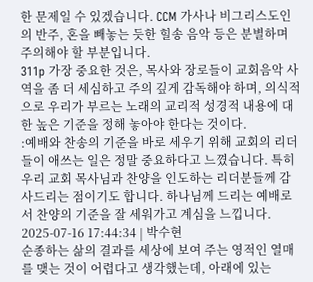한 문제일 수 있겠습니다. CCM 가사나 비그리스도인의 반주, 혼을 빼놓는 듯한 힐송 음악 등은 분별하며 주의해야 할 부분입니다.
311p 가장 중요한 것은, 목사와 장로들이 교회음악 사역을 좀 더 세심하고 주의 깊게 감독해야 하며, 의식적으로 우리가 부르는 노래의 교리적 성경적 내용에 대한 높은 기준을 정해 놓아야 한다는 것이다.
:예배와 찬송의 기준을 바로 세우기 위해 교회의 리더들이 애쓰는 일은 정말 중요하다고 느꼈습니다. 특히 우리 교회 목사님과 찬양을 인도하는 리더분들께 감사드리는 점이기도 합니다. 하나님께 드리는 예배로서 찬양의 기준을 잘 세워가고 계심을 느낍니다.
2025-07-16 17:44:34 | 박수현
순종하는 삶의 결과를 세상에 보여 주는 영적인 열매를 맺는 것이 어렵다고 생각했는데, 아래에 있는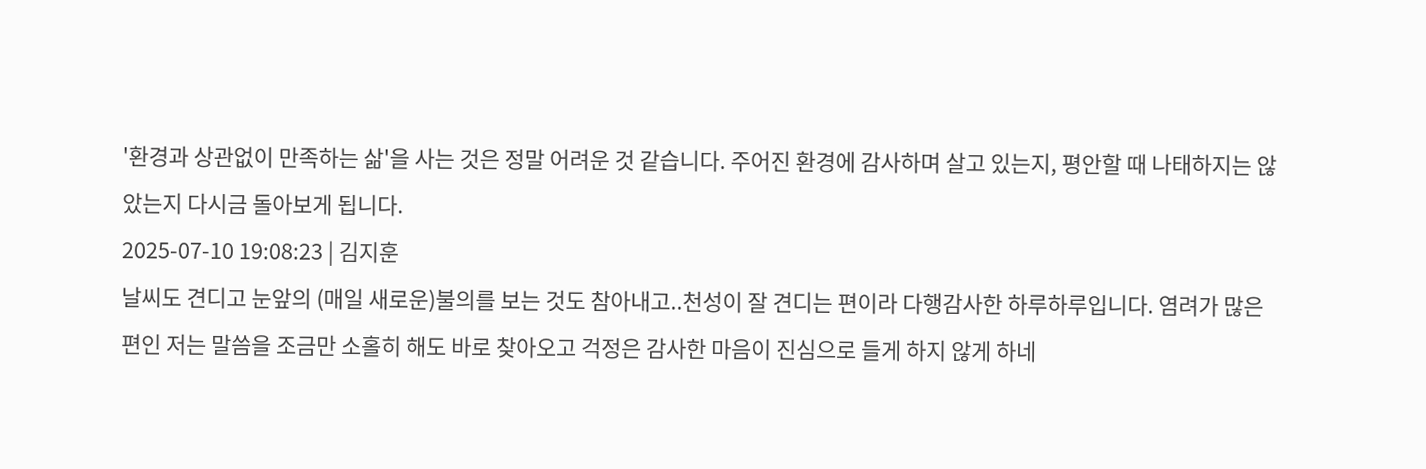'환경과 상관없이 만족하는 삶'을 사는 것은 정말 어려운 것 같습니다. 주어진 환경에 감사하며 살고 있는지, 평안할 때 나태하지는 않았는지 다시금 돌아보게 됩니다.
2025-07-10 19:08:23 | 김지훈
날씨도 견디고 눈앞의 (매일 새로운)불의를 보는 것도 참아내고..천성이 잘 견디는 편이라 다행감사한 하루하루입니다. 염려가 많은 편인 저는 말씀을 조금만 소홀히 해도 바로 찾아오고 걱정은 감사한 마음이 진심으로 들게 하지 않게 하네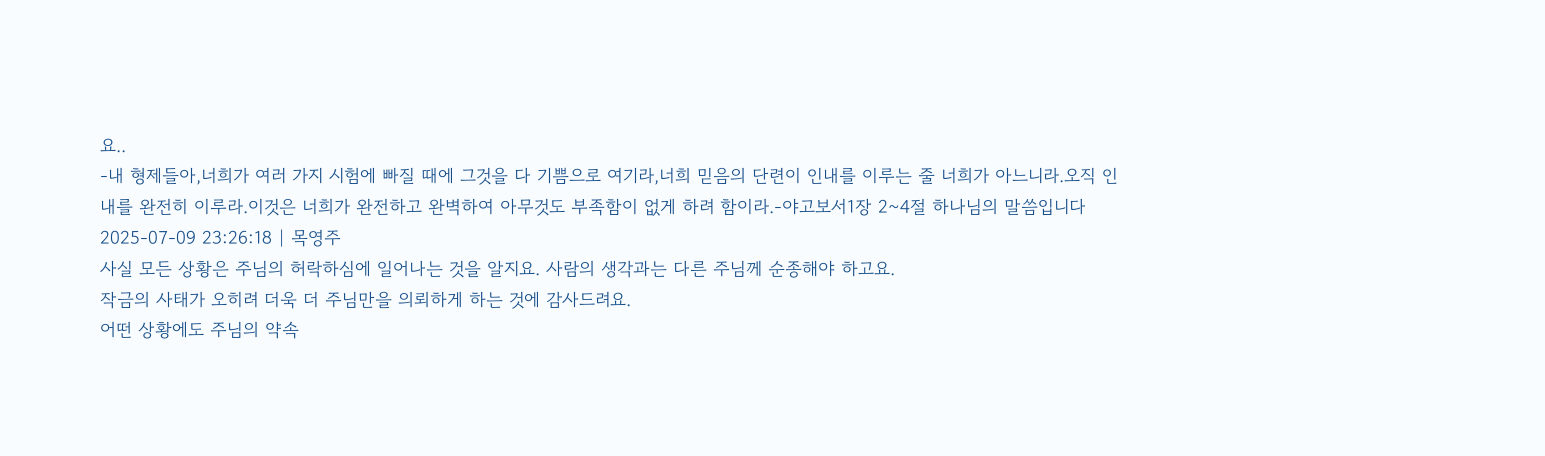요..
-내 형제들아,너희가 여러 가지 시험에 빠질 때에 그것을 다 기쁨으로 여기라,너희 믿음의 단련이 인내를 이루는 줄 너희가 아느니라.오직 인내를 완전히 이루라.이것은 너희가 완전하고 완벽하여 아무것도 부족함이 없게 하려 함이라.-야고보서1장 2~4절 하나님의 말씀입니다
2025-07-09 23:26:18 | 목영주
사실 모든 상황은 주님의 허락하심에 일어나는 것을 알지요. 사람의 생각과는 다른 주님께 순종해야 하고요.
작금의 사태가 오히려 더욱 더 주님만을 의뢰하게 하는 것에 감사드려요.
어떤 상황에도 주님의 약속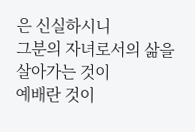은 신실하시니
그분의 자녀로서의 삶을 살아가는 것이
예배란 것이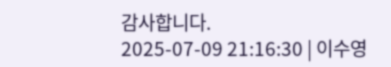감사합니다.
2025-07-09 21:16:30 | 이수영